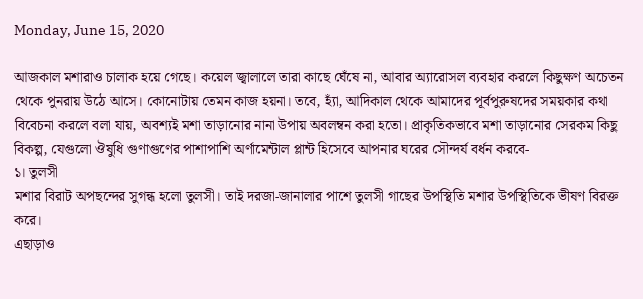Monday, June 15, 2020

আজকাল মশারাও চালাক হয়ে গেছে। কয়েল জ্বালালে তারা কাছে ঘেঁষে না, আবার অ্যারোসল ব্যবহার করলে কিছুক্ষণ অচেতন থেকে পুনরায় উঠে আসে। কোনোটায় তেমন কাজ হয়না। তবে, হ্যাঁ, আদিকাল থেকে আমাদের পূর্বপুরুষদের সময়কার কথা বিবেচনা করলে বলা যায়, অবশ্যই মশা তাড়ানোর নানা উপায় অবলম্বন করা হতো। প্রাকৃতিকভাবে মশা তাড়ানোর সেরকম কিছু বিকল্প, যেগুলো ঔষুধি গুণাগুণের পাশাপাশি অর্ণামেন্টাল প্লান্ট হিসেবে আপনার ঘরের সৌন্দর্য বর্ধন করবে-
১। তুলসী
মশার বিরাট অপছন্দের সুগন্ধ হলো তুলসী। তাই দরজা-জানালার পাশে তুলসী গাছের উপস্থিতি মশার উপস্থিতিকে ভীষণ বিরক্ত করে।
এছাড়াও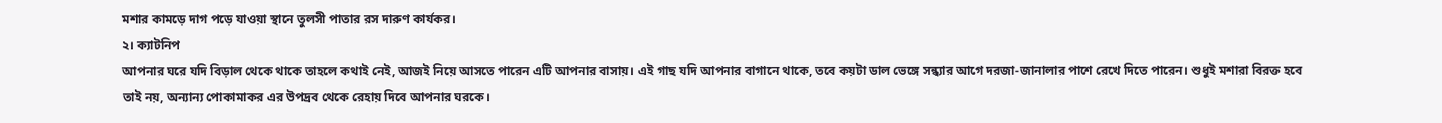মশার কামড়ে দাগ পড়ে যাওয়া স্থানে তুলসী পাতার রস দারুণ কার্যকর।
২। ক্যাটনিপ
আপনার ঘরে যদি বিড়াল থেকে থাকে তাহলে কথাই নেই, আজই নিয়ে আসতে পারেন এটি আপনার বাসায়। এই গাছ যদি আপনার বাগানে থাকে, তবে কয়টা ডাল ভেঙ্গে সন্ধ্যার আগে দরজা-জানালার পাশে রেখে দিতে পারেন। শুধুই মশারা বিরক্ত হবে তাই নয়, অন্যান্য পোকামাকর এর উপদ্রব থেকে রেহায় দিবে আপনার ঘরকে।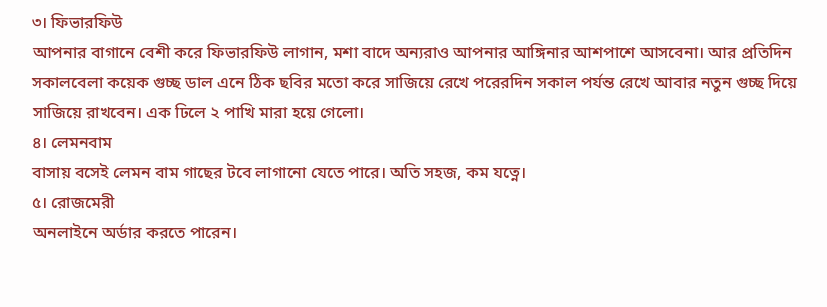৩। ফিভারফিউ
আপনার বাগানে বেশী করে ফিভারফিউ লাগান, মশা বাদে অন্যরাও আপনার আঙ্গিনার আশপাশে আসবেনা। আর প্রতিদিন সকালবেলা কয়েক গুচ্ছ ডাল এনে ঠিক ছবির মতো করে সাজিয়ে রেখে পরেরদিন সকাল পর্যন্ত রেখে আবার নতুন গুচ্ছ দিয়ে সাজিয়ে রাখবেন। এক ঢিলে ২ পাখি মারা হয়ে গেলো।
৪। লেমনবাম
বাসায় বসেই লেমন বাম গাছের টবে লাগানো যেতে পারে। অতি সহজ, কম যত্নে।
৫। রোজমেরী
অনলাইনে অর্ডার করতে পারেন।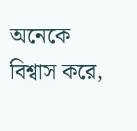অনেকে বিশ্বাস করে,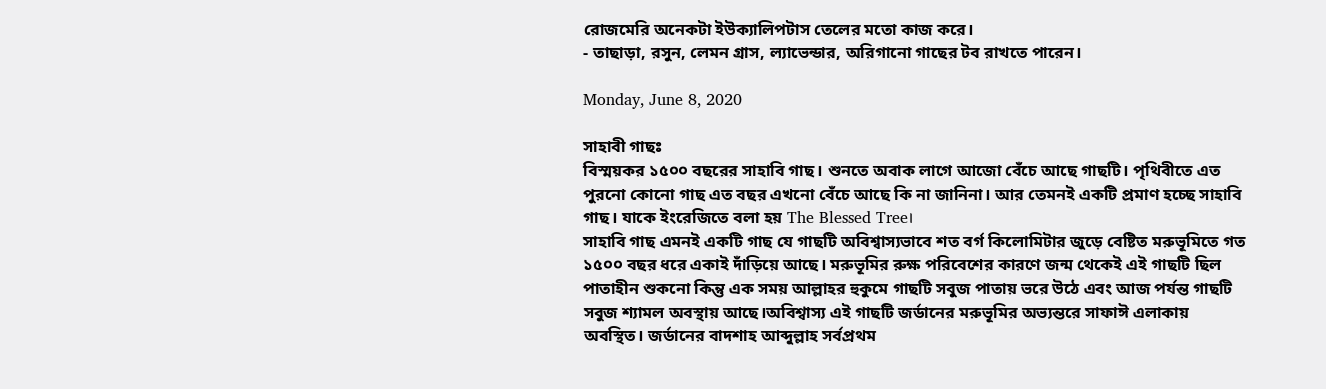রোজমেরি অনেকটা ইউক্যালিপটাস তেলের মতো কাজ করে।
- তাছাড়া, রসুন, লেমন গ্রাস, ল্যাভেন্ডার, অরিগানো গাছের টব রাখতে পারেন।

Monday, June 8, 2020

সাহাবী গাছঃ
বিস্ময়কর ১৫০০ বছরের সাহাবি গাছ। শুনতে অবাক লাগে আজো বেঁচে আছে গাছটি। পৃথিবীতে এত পুরনো কোনো গাছ এত বছর এখনো বেঁচে আছে কি না জানিনা। আর তেমনই একটি প্রমাণ হচ্ছে সাহাবি গাছ। যাকে ইংরেজিতে বলা হয় The Blessed Tree।
সাহাবি গাছ এমনই একটি গাছ যে গাছটি অবিশ্বাস্যভাবে শত বর্গ কিলোমিটার জুড়ে বেষ্টিত মরুভূমিতে গত ১৫০০ বছর ধরে একাই দাঁড়িয়ে আছে। মরুভূমির রুক্ষ পরিবেশের কারণে জন্ম থেকেই এই গাছটি ছিল পাতাহীন শুকনো কিন্তু এক সময় আল্লাহর হুকুমে গাছটি সবুজ পাতায় ভরে উঠে এবং আজ পর্যন্ত গাছটি সবুজ শ্যামল অবস্থায় আছে।অবিশ্বাস্য এই গাছটি জর্ডানের মরুভূমির অভ্যন্তরে সাফাঈ এলাকায় অবস্থিত। জর্ডানের বাদশাহ আব্দুল্লাহ সর্বপ্রথম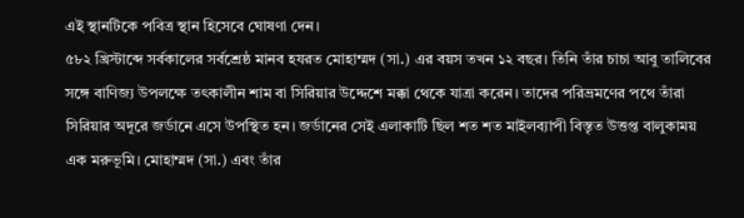এই স্থানটিকে পবিত্র স্থান হিসেবে ঘোষণা দেন।
৫৮২ খ্রিস্টাব্দে সর্বকালের সর্বশ্রেষ্ঠ মানব হযরত মোহাম্মদ (সা.) এর বয়স তখন ১২ বছর। তিনি তাঁর চাচা আবু তালিবের সঙ্গে বাণিজ্য উপলক্ষে তৎকালীন শাম বা সিরিয়ার উদ্দেশে মক্কা থেকে যাত্রা করেন। তাদের পরিভ্রমণের পথে তাঁরা সিরিয়ার অদূরে জর্ডানে এসে উপস্থিত হন। জর্ডানের সেই এলাকাটি ছিল শত শত মাইলব্যাপী বিস্তৃত উত্তপ্ত বালুকাময় এক মরুভূমি। মোহাম্মদ (সা.) এবং তাঁর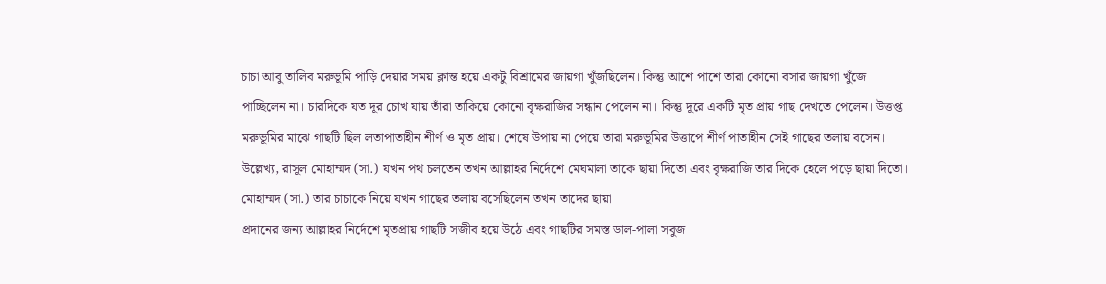চাচা আবু তালিব মরুভূমি পাড়ি দেয়ার সময় ক্লান্ত হয়ে একটু বিশ্রামের জায়গা খুঁজছিলেন। কিন্তু আশে পাশে তারা কোনো বসার জায়গা খুঁজে পাচ্ছিলেন না। চারদিকে যত দূর চোখ যায় তাঁরা তাকিয়ে কোনো বৃক্ষরাজির সন্ধান পেলেন না। কিন্তু দূরে একটি মৃত প্রায় গাছ দেখতে পেলেন। উত্তপ্ত মরুভূমির মাঝে গাছটি ছিল লতাপাতাহীন শীর্ণ ও মৃত প্রায়। শেষে উপায় না পেয়ে তারা মরুভূমির উত্তাপে শীর্ণ পাতাহীন সেই গাছের তলায় বসেন।
উল্লেখ্য, রাসূল মোহাম্মদ (সা.) যখন পথ চলতেন তখন আল্লাহর নির্দেশে মেঘমালা তাকে ছায়া দিতো এবং বৃক্ষরাজি তার দিকে হেলে পড়ে ছায়া দিতো। মোহাম্মদ (সা.) তার চাচাকে নিয়ে যখন গাছের তলায় বসেছিলেন তখন তাদের ছায়া
প্রদানের জন্য আল্লাহর নির্দেশে মৃতপ্রায় গাছটি সজীব হয়ে উঠে এবং গাছটির সমস্ত ডাল-পালা সবুজ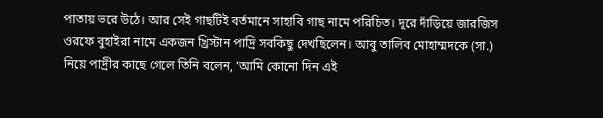পাতায় ভরে উঠে। আর সেই গাছটিই বর্তমানে সাহাবি গাছ নামে পরিচিত। দূরে দাঁড়িয়ে জারজিস ওরফে বুহাইরা নামে একজন খ্রিস্টান পাদ্রি সবকিছু দেখছিলেন। আবু তালিব মোহাম্মদকে (সা.) নিয়ে পাদ্রীর কাছে গেলে তিনি বলেন, ‘আমি কোনো দিন এই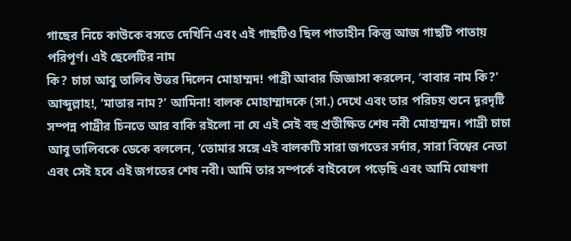গাছের নিচে কাউকে বসতে দেখিনি এবং এই গাছটিও ছিল পাতাহীন কিন্তু আজ গাছটি পাতায় পরিপূর্ণ। এই ছেলেটির নাম
কি? চাচা আবু তালিব উত্তর দিলেন মোহাম্মদ! পাদ্রী আবার জিজ্ঞাসা করলেন, ‘বাবার নাম কি?’ আব্দুল্লাহ!, ‘মাতার নাম?’ আমিনা! বালক মোহাম্মাদকে (সা.) দেখে এবং তার পরিচয় শুনে দূরদৃষ্টি সম্পন্ন পাদ্রীর চিনতে আর বাকি রইলো না যে এই সেই বহু প্রতীক্ষিত শেষ নবী মোহাম্মদ। পাদ্রী চাচা আবু তালিবকে ডেকে বললেন, ‘তোমার সঙ্গে এই বালকটি সারা জগতের সর্দার, সারা বিশ্বের নেতা এবং সেই হবে এই জগতের শেষ নবী। আমি তার সম্পর্কে বাইবেলে পড়েছি এবং আমি ঘোষণা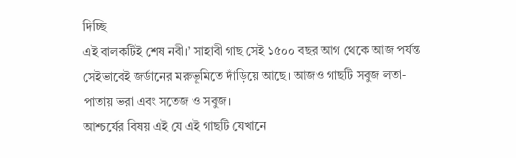দিচ্ছি
এই বালকটিই শেষ নবী।’ সাহাবী গাছ সেই ১৫০০ বছর আগ থেকে আজ পর্যন্ত সেইভাবেই জর্ডানের মরুভূমিতে দাঁড়িয়ে আছে। আজও গাছটি সবুজ লতা- পাতায় ভরা এবং সতেজ ও সবুজ।
আশ্চর্যের বিষয় এই যে এই গাছটি যেখানে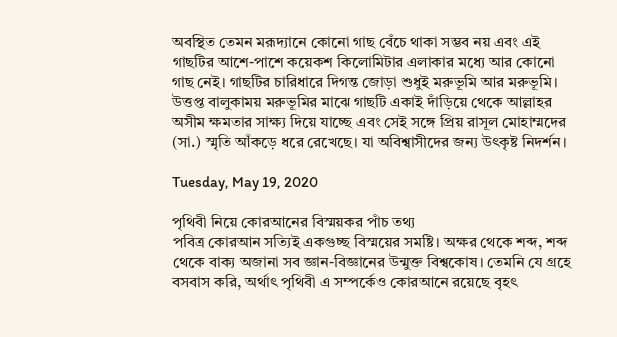অবস্থিত তেমন মরূদ্যানে কোনো গাছ বেঁচে থাকা সম্ভব নয় এবং এই গাছটির আশে-পাশে কয়েকশ কিলোমিটার এলাকার মধ্যে আর কোনো গাছ নেই। গাছটির চারিধারে দিগন্ত জোড়া শুধুই মরুভূমি আর মরুভূমি। উত্তপ্ত বালুকাময় মরুভূমির মাঝে গাছটি একাই দাঁড়িয়ে থেকে আল্লাহর অসীম ক্ষমতার সাক্ষ্য দিয়ে যাচ্ছে এবং সেই সঙ্গে প্রিয় রাসূল মোহাম্মদের (সা.) স্মৃতি আঁকড়ে ধরে রেখেছে। যা অবিশ্বাসীদের জন্য উৎকৃষ্ট নিদর্শন।

Tuesday, May 19, 2020

পৃথিবী নিয়ে কোরআনের বিস্ময়কর পাঁচ তথ্য
পবিত্র কোরআন সত্যিই একগুচ্ছ বিস্ময়ের সমষ্টি। অক্ষর থেকে শব্দ, শব্দ থেকে বাক্য অজানা সব জ্ঞান-বিজ্ঞানের উন্মুক্ত বিশ্বকোষ। তেমনি যে গ্রহে বসবাস করি, অর্থাৎ পৃথিবী এ সম্পর্কেও কোরআনে রয়েছে বৃহৎ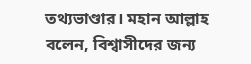তথ্যভাণ্ডার। মহান আল্লাহ বলেন, বিশ্বাসীদের জন্য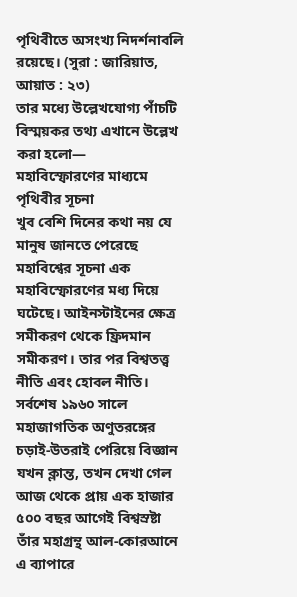পৃথিবীতে অসংখ্য নিদর্শনাবলি রয়েছে। (সুরা : জারিয়াত, আয়াত : ২৩)
তার মধ্যে উল্লেখযোগ্য পাঁচটি বিস্ময়কর তথ্য এখানে উল্লেখ করা হলো—
মহাবিস্ফোরণের মাধ্যমে পৃথিবীর সূচনা
খুব বেশি দিনের কথা নয় যে মানুষ জানতে পেরেছে মহাবিশ্বের সূচনা এক মহাবিস্ফোরণের মধ্য দিয়ে ঘটেছে। আইনস্টাইনের ক্ষেত্র সমীকরণ থেকে ফ্রিদমান সমীকরণ। তার পর বিশ্বতত্ত্ব নীতি এবং হোবল নীতি। সর্বশেষ ১৯৬০ সালে মহাজাগতিক অণুতরঙ্গের চড়াই-উতরাই পেরিয়ে বিজ্ঞান যখন ক্লান্ত, তখন দেখা গেল আজ থেকে প্রায় এক হাজার ৫০০ বছর আগেই বিশ্বস্রষ্টা তাঁর মহাগ্রন্থ আল-কোরআনে এ ব্যাপারে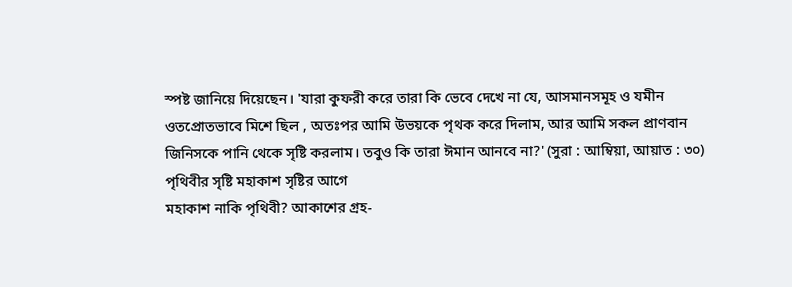স্পষ্ট জানিয়ে দিয়েছেন। 'যারা কুফরী করে তারা কি ভেবে দেখে না যে, আসমানসমূহ ও যমীন ওতপ্রোতভাবে মিশে ছিল , অতঃপর আমি উভয়কে পৃথক করে দিলাম, আর আমি সকল প্রাণবান জিনিসকে পানি থেকে সৃষ্টি করলাম। তবুও কি তারা ঈমান আনবে না?' (সুরা : আম্বিয়া, আয়াত : ৩০)
পৃথিবীর সৃষ্টি মহাকাশ সৃষ্টির আগে
মহাকাশ নাকি পৃথিবী? আকাশের গ্রহ-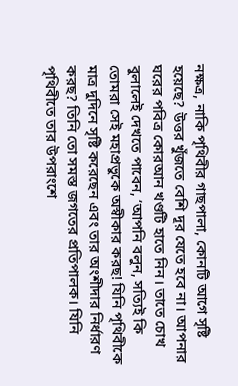নক্ষত্র, নাকি পৃথিবীর গাছপালা, কোনটি আগে সৃষ্টি হয়েছে? উত্তর খুঁজতে বেশি দূর যেতে হবে না। আপনার ঘরের পবিত্র কোরআন খণ্ডটি হাতে নিন। তাতে চোখ বুলালেই দেখতে পাবেন, ‘আপনি বলুন, সত্যিই কি তোমরা সেই মহাপ্রভুকে অস্বীকার করছ! যিনি পৃথিবীকে মাত্র দুদিনে সৃষ্টি করেছেন এবং তার অংশীদার নির্ধারণ করছ? তিনি তো সমস্ত জগতের প্রতিপালক। যিনি পৃথিবীতে তার উপরাংশে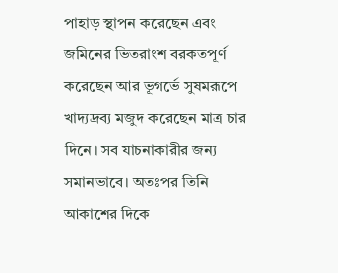পাহাড় স্থাপন করেছেন এবং জমিনের ভিতরাংশ বরকতপূর্ণ করেছেন আর ভূগর্ভে সুষমরূপে খাদ্যদ্রব্য মজুদ করেছেন মাত্র চার দিনে। সব যাচনাকারীর জন্য সমানভাবে। অতঃপর তিনি আকাশের দিকে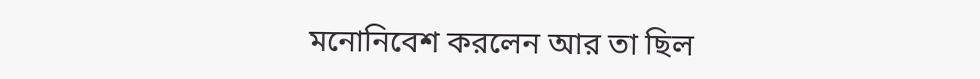মনোনিবেশ করলেন আর তা ছিল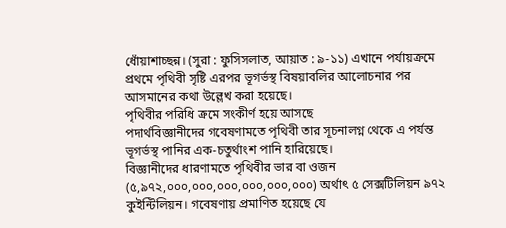ধোঁয়াশাচ্ছন্ন। (সুরা : ফুসিসলাত, আয়াত : ৯-১১) এখানে পর্যায়ক্রমে প্রথমে পৃথিবী সৃষ্টি এরপর ভূগর্ভস্থ বিষয়াবলির আলোচনার পর আসমানের কথা উল্লেখ করা হয়েছে।
পৃথিবীর পরিধি ক্রমে সংকীর্ণ হয়ে আসছে
পদার্থবিজ্ঞানীদের গবেষণামতে পৃথিবী তার সূচনালগ্ন থেকে এ পর্যন্ত ভূগর্ভস্থ পানির এক-চতুর্থাংশ পানি হারিয়েছে।
বিজ্ঞানীদের ধারণামতে পৃথিবীর ভার বা ওজন (৫,৯৭২,০০০,০০০,০০০,০০০,০০০,০০০) অর্থাৎ ৫ সেক্সটিলিয়ন ৯৭২ কুইন্টিলিয়ন। গবেষণায় প্রমাণিত হয়েছে যে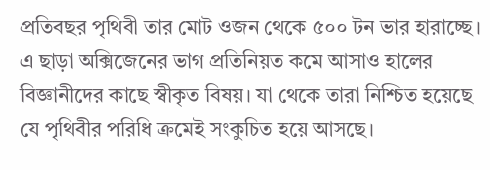প্রতিবছর পৃথিবী তার মোট ওজন থেকে ৫০০ টন ভার হারাচ্ছে। এ ছাড়া অক্সিজেনের ভাগ প্রতিনিয়ত কমে আসাও হালের বিজ্ঞানীদের কাছে স্বীকৃত বিষয়। যা থেকে তারা নিশ্চিত হয়েছে যে পৃথিবীর পরিধি ক্রমেই সংকুচিত হয়ে আসছে।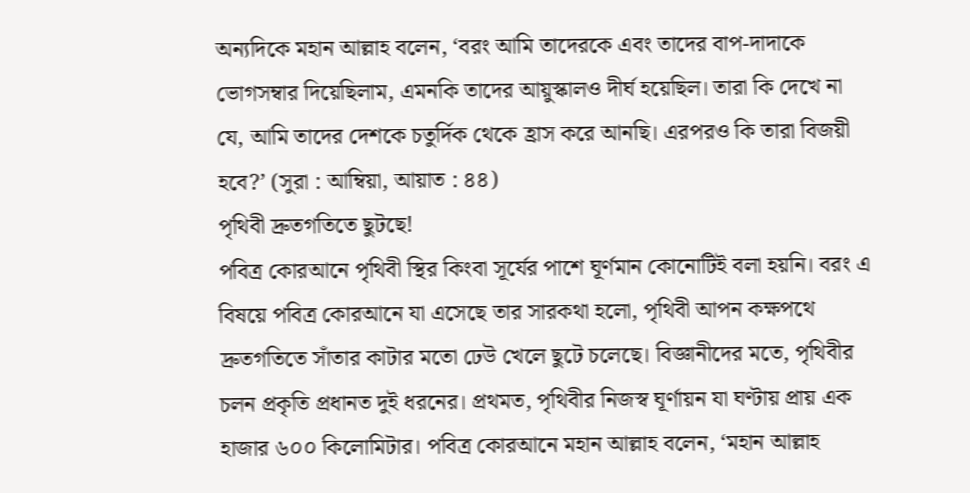অন্যদিকে মহান আল্লাহ বলেন, ‘বরং আমি তাদেরকে এবং তাদের বাপ-দাদাকে ভোগসম্বার দিয়েছিলাম, এমনকি তাদের আয়ুস্কালও দীর্ঘ হয়েছিল। তারা কি দেখে না যে, আমি তাদের দেশকে চতুর্দিক থেকে হ্রাস করে আনছি। এরপরও কি তারা বিজয়ী হবে?’ (সুরা : আম্বিয়া, আয়াত : ৪৪)
পৃথিবী দ্রুতগতিতে ছুটছে!
পবিত্র কোরআনে পৃথিবী স্থির কিংবা সূর্যের পাশে ঘূর্ণমান কোনোটিই বলা হয়নি। বরং এ বিষয়ে পবিত্র কোরআনে যা এসেছে তার সারকথা হলো, পৃথিবী আপন কক্ষপথে দ্রুতগতিতে সাঁতার কাটার মতো ঢেউ খেলে ছুটে চলেছে। বিজ্ঞানীদের মতে, পৃথিবীর চলন প্রকৃতি প্রধানত দুই ধরনের। প্রথমত, পৃথিবীর নিজস্ব ঘূর্ণায়ন যা ঘণ্টায় প্রায় এক হাজার ৬০০ কিলোমিটার। পবিত্র কোরআনে মহান আল্লাহ বলেন, ‘মহান আল্লাহ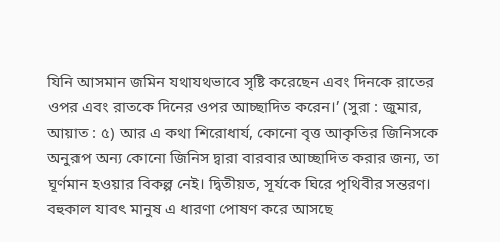যিনি আসমান জমিন যথাযথভাবে সৃষ্টি করেছেন এবং দিনকে রাতের ওপর এবং রাতকে দিনের ওপর আচ্ছাদিত করেন।’ (সুরা : জুমার, আয়াত : ৫) আর এ কথা শিরোধার্য, কোনো বৃত্ত আকৃতির জিনিসকে অনুরূপ অন্য কোনো জিনিস দ্বারা বারবার আচ্ছাদিত করার জন্য, তা ঘূর্ণমান হওয়ার বিকল্প নেই। দ্বিতীয়ত, সূর্যকে ঘিরে পৃথিবীর সন্তরণ। বহুকাল যাবৎ মানুষ এ ধারণা পোষণ করে আসছে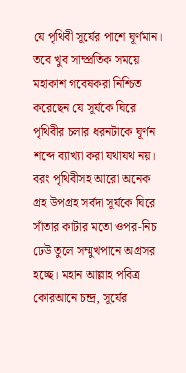যে পৃথিবী সূর্যের পাশে ঘূর্ণমান। তবে খুব সাম্প্রতিক সময়ে মহাকাশ গবেষকরা নিশ্চিত করেছেন যে সূর্যকে ঘিরে পৃথিবীর চলার ধরনটাকে ঘূর্ণন শব্দে ব্যাখ্যা করা যথাযথ নয়। বরং পৃথিবীসহ আরো অনেক গ্রহ উপগ্রহ সর্বদা সূর্যকে ঘিরে সাঁতার কাটার মতো ওপর-নিচ ঢেউ তুলে সম্মুখপানে অগ্রসর হচ্ছে। মহান আল্লাহ পবিত্র কোরআনে চন্দ্র, সূর্যের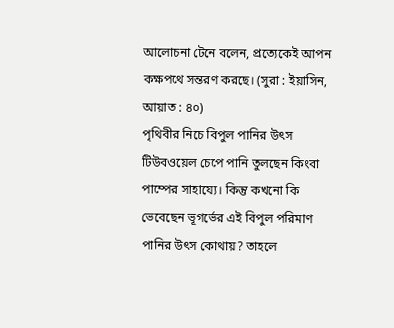আলোচনা টেনে বলেন, প্রত্যেকেই আপন কক্ষপথে সন্তরণ করছে। (সুরা : ইয়াসিন, আয়াত : ৪০)
পৃথিবীর নিচে বিপুল পানির উৎস
টিউবওয়েল চেপে পানি তুলছেন কিংবা পাম্পের সাহায্যে। কিন্তু কখনো কি ভেবেছেন ভূগর্ভের এই বিপুল পরিমাণ পানির উৎস কোথায়? তাহলে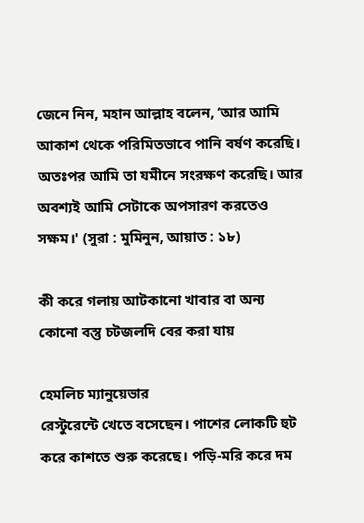জেনে নিন, মহান আল্লাহ বলেন, ‘আর আমি আকাশ থেকে পরিমিতভাবে পানি বর্ষণ করেছি। অতঃপর আমি তা যমীনে সংরক্ষণ করেছি। আর অবশ্যই আমি সেটাকে অপসারণ করতেও সক্ষম।' (সুরা : মুমিনুন, আয়াত : ১৮)

কী করে গলায় আটকানো খাবার বা অন্য কোনো বস্তু চটজলদি বের করা যায়

হেমলিচ ম্যানুয়েভার
রেস্টুরেন্টে খেতে বসেছেন। পাশের লোকটি হুট করে কাশতে শুরু করেছে। পড়ি-মরি করে দম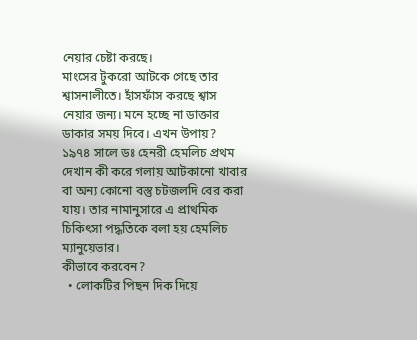নেয়ার চেষ্টা করছে।
মাংসের টুকরো আটকে গেছে তার শ্বাসনালীতে। হাঁসফাঁস করছে শ্বাস নেয়ার জন্য। মনে হচ্ছে না ডাক্তার ডাকার সময় দিবে। এখন উপায়?
১৯৭৪ সালে ডঃ হেনরী হেমলিচ প্রথম দেখান কী করে গলায় আটকানো খাবার বা অন্য কোনো বস্তু চটজলদি বের করা যায়। তার নামানুসারে এ প্রাথমিক চিকিৎসা পদ্ধতিকে বলা হয় হেমলিচ ম্যানুয়েভার।
কীভাবে করবেন?
  • লোকটির পিছন দিক দিয়ে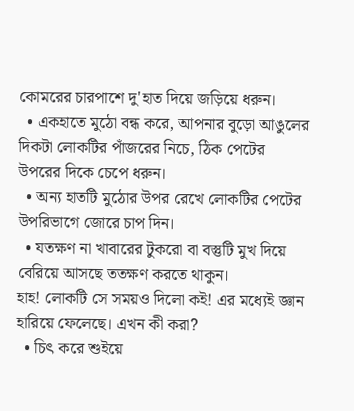কোমরের চারপাশে দু'হাত দিয়ে জড়িয়ে ধরুন।
  • একহাতে মুঠো বন্ধ করে, আপনার বুড়ো আঙুলের দিকটা লোকটির পাঁজরের নিচে, ঠিক পেটের উপরের দিকে চেপে ধরুন।
  • অন্য হাতটি মুঠোর উপর রেখে লোকটির পেটের উপরিভাগে জোরে চাপ দিন।
  • যতক্ষণ না খাবারের টুকরো বা বস্তুটি মুখ দিয়ে বেরিয়ে আসছে ততক্ষণ করতে থাকুন।
হাহ! লোকটি সে সময়ও দিলো কই! এর মধ্যেই জ্ঞান হারিয়ে ফেলেছে। এখন কী করা?
  • চিৎ করে শুইয়ে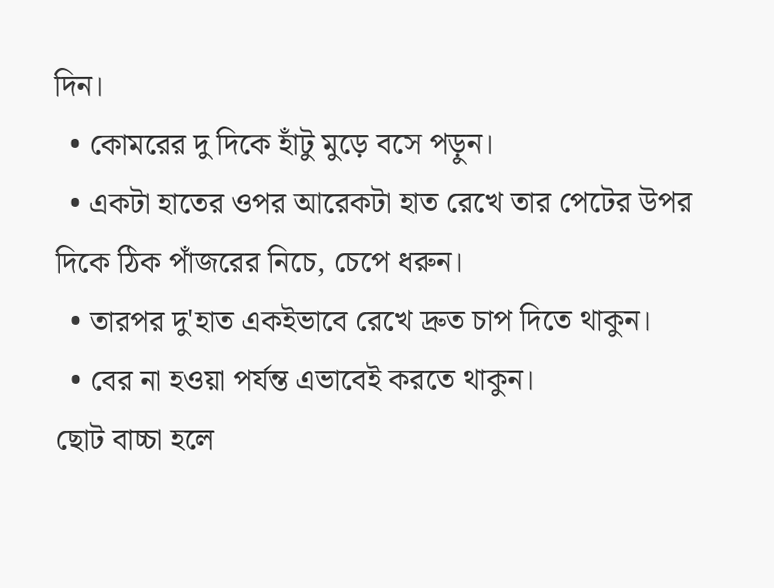দিন।
  • কোমরের দু দিকে হাঁটু মুড়ে বসে পড়ুন।
  • একটা হাতের ওপর আরেকটা হাত রেখে তার পেটের উপর দিকে ঠিক পাঁজরের নিচে, চেপে ধরুন।
  • তারপর দু'হাত একইভাবে রেখে দ্রুত চাপ দিতে থাকুন।
  • বের না হওয়া পর্যন্ত এভাবেই করতে থাকুন।
ছোট বাচ্চা হলে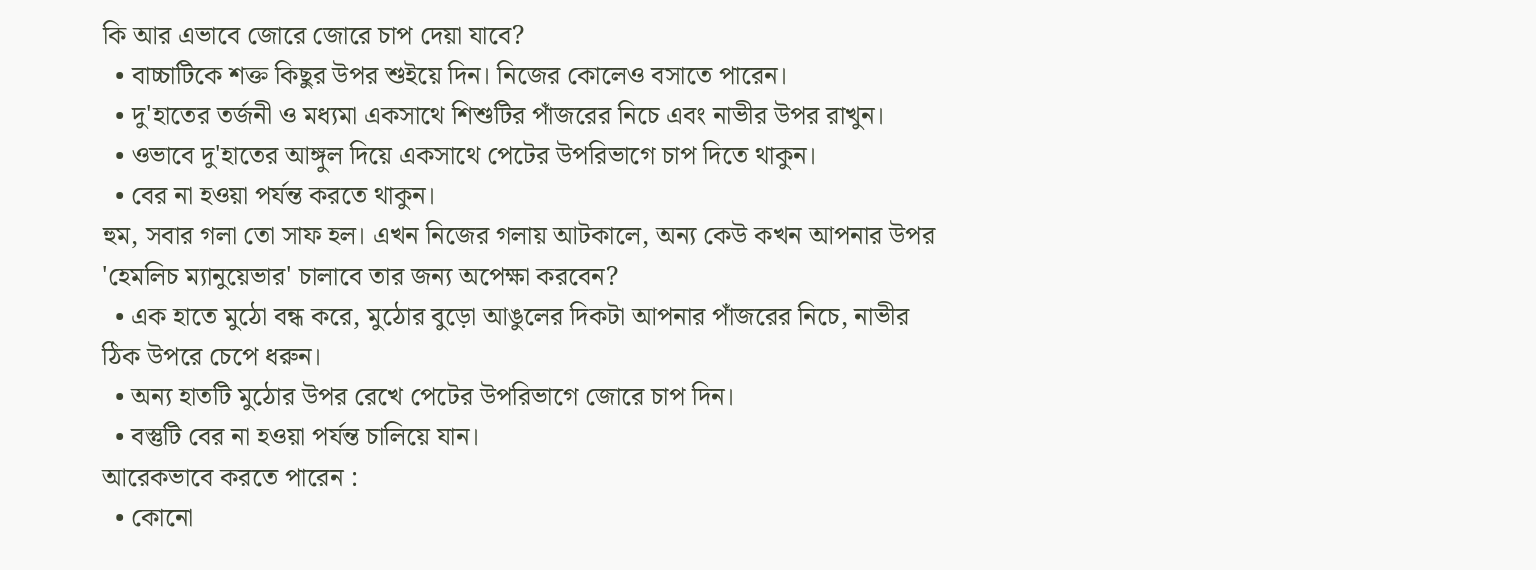কি আর এভাবে জোরে জোরে চাপ দেয়া যাবে?
  • বাচ্চাটিকে শক্ত কিছুর উপর শুইয়ে দিন। নিজের কোলেও বসাতে পারেন।
  • দু'হাতের তর্জনী ও মধ্যমা একসাথে শিশুটির পাঁজরের নিচে এবং নাভীর উপর রাখুন।
  • ওভাবে দু'হাতের আঙ্গুল দিয়ে একসাথে পেটের উপরিভাগে চাপ দিতে থাকুন।
  • বের না হওয়া পর্যন্ত করতে থাকুন।
হুম, সবার গলা তো সাফ হল। এখন নিজের গলায় আটকালে, অন্য কেউ কখন আপনার উপর 'হেমলিচ ম্যানুয়েভার' চালাবে তার জন্য অপেক্ষা করবেন?
  • এক হাতে মুঠো বন্ধ করে, মুঠোর বুড়ো আঙুলের দিকটা আপনার পাঁজরের নিচে, নাভীর ঠিক উপরে চেপে ধরুন।
  • অন্য হাতটি মুঠোর উপর রেখে পেটের উপরিভাগে জোরে চাপ দিন।
  • বস্তুটি বের না হওয়া পর্যন্ত চালিয়ে যান।
আরেকভাবে করতে পারেন :
  • কোনো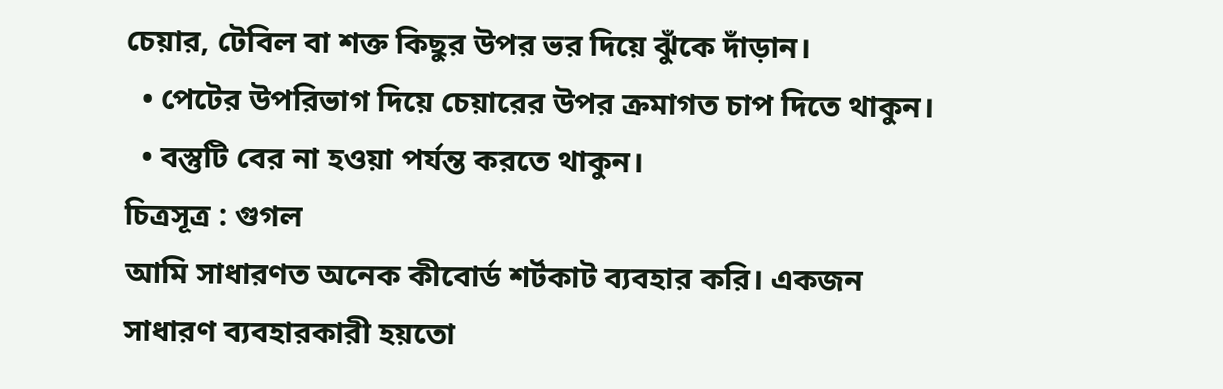চেয়ার, টেবিল বা শক্ত কিছুর উপর ভর দিয়ে ঝুঁকে দাঁড়ান।
  • পেটের উপরিভাগ দিয়ে চেয়ারের উপর ক্রমাগত চাপ দিতে থাকুন।
  • বস্তুটি বের না হওয়া পর্যন্ত করতে থাকুন।
চিত্রসূত্র : গুগল
আমি সাধারণত অনেক কীবোর্ড শর্টকাট ব্যবহার করি। একজন সাধারণ ব্যবহারকারী হয়তো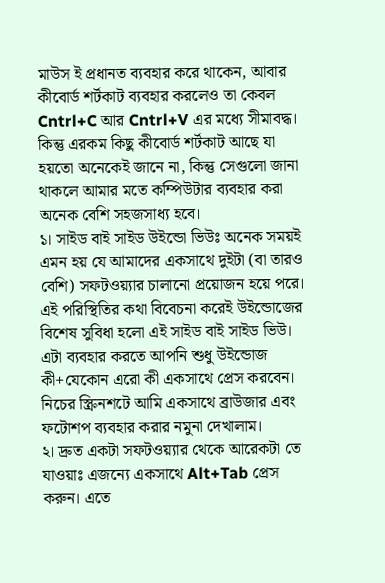মাউস ই প্রধানত ব্যবহার করে থাকেন, আবার কীবোর্ড শর্টকাট ব্যবহার করলেও তা কেবল Cntrl+C আর Cntrl+V এর মধ্যে সীমাবদ্ধ। কিন্তু এরকম কিছু কীবোর্ড শর্টকাট আছে যা হয়তো অনেকেই জানে না, কিন্তু সেগুলো জানা থাকলে আমার মতে কম্পিউটার ব্যবহার করা অনেক বেশি সহজসাধ্য হবে।
১। সাইড বাই সাইড উইন্ডো ভিউঃ অনেক সময়ই এমন হয় যে আমাদের একসাথে দুইটা (বা তারও বেশি) সফটওয়্যার চালানো প্রয়োজন হয়ে পরে। এই পরিস্থিতির কথা বিবেচনা করেই উইন্ডোজের বিশেষ সুবিধা হলো এই সাইড বাই সাইড ভিউ। এটা ব্যবহার করতে আপনি শুধু উইন্ডোজ কী+যেকোন এরো কী একসাথে প্রেস করবেন। নিচের স্ক্রিনশটে আমি একসাথে ব্রাউজার এবং ফটোশপ ব্যবহার করার নমুনা দেখালাম।
২। দ্রুত একটা সফটওয়্যার থেকে আরেকটা তে যাওয়াঃ এজন্যে একসাথে Alt+Tab প্রেস করুন। এতে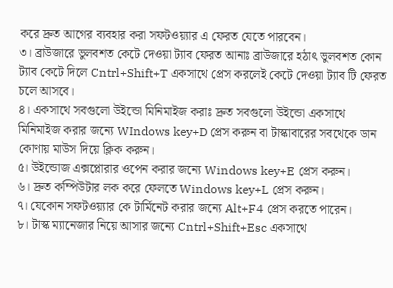করে দ্রুত আগের ব্যবহার করা সফটওয়্যার এ ফেরত যেতে পারবেন।
৩। ব্রাউজারে ভুলবশত কেটে দেওয়া ট্যাব ফেরত আনাঃ ব্রাউজারে হঠাৎ ভুলবশত কোন ট্যাব কেটে দিলে Cntrl+Shift+T একসাথে প্রেস করলেই কেটে দেওয়া ট্যাব টি ফেরত চলে আসবে।
৪। একসাথে সবগুলো উইন্ডো মিনিমাইজ করাঃ দ্রুত সবগুলো উইন্ডো একসাথে মিনিমাইজ করার জন্যে WIndows key+D প্রেস করুন বা টাস্কাবারের সবথেকে ডান কোণায় মাউস দিয়ে ক্লিক করুন।
৫। উইন্ডোজ এক্সপ্লোরার ওপেন করার জন্যে Windows key+E প্রেস করুন।
৬। দ্রুত কম্পিউটার লক করে ফেলতে Windows key+L প্রেস করুন।
৭। যেকোন সফটওয়্যার কে টার্মিনেট করার জন্যে Alt+F4 প্রেস করতে পারেন।
৮। টাস্ক ম্যানেজার নিয়ে আসার জন্যে Cntrl+Shift+Esc একসাথে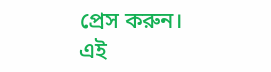প্রেস করুন। এই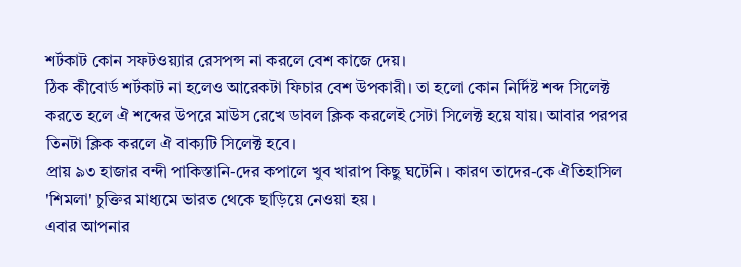শর্টকাট কোন সফটওয়্যার রেসপন্স না করলে বেশ কাজে দেয়।
ঠিক কীবোর্ড শর্টকাট না হলেও আরেকটা ফিচার বেশ উপকারী। তা হলো কোন নির্দিষ্ট শব্দ সিলেক্ট করতে হলে ঐ শব্দের উপরে মাউস রেখে ডাবল ক্লিক করলেই সেটা সিলেক্ট হয়ে যায়। আবার পরপর তিনটা ক্লিক করলে ঐ বাক্যটি সিলেক্ট হবে।
প্রায় ৯৩ হাজার বন্দী পাকিস্তানি-দের কপালে খুব খারাপ কিছু ঘটেনি । কারণ তাদের-কে ঐতিহাসিল 'শিমলা' চুক্তির মাধ্যমে ভারত থেকে ছাড়িয়ে নেওয়া হয় ।
এবার আপনার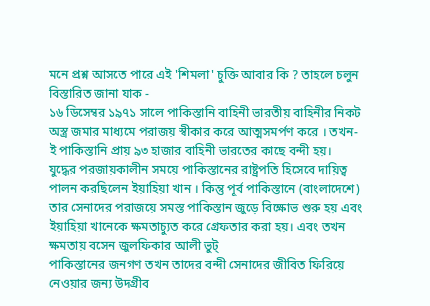মনে প্রশ্ন আসতে পারে এই 'শিমলা' চুক্তি আবার কি ? তাহলে চলুন বিস্তারিত জানা যাক -
১৬ ডিসেম্বর ১৯৭১ সালে পাকিস্তানি বাহিনী ভারতীয় বাহিনীর নিকট অস্ত্র জমার মাধ্যমে পরাজয় স্বীকার করে আত্মসমর্পণ করে । তখন-ই পাকিস্তানি প্রায় ৯৩ হাজার বাহিনী ভারতের কাছে বন্দী হয়।
যুদ্ধের পরজায়কালীন সময়ে পাকিস্তানের রাষ্ট্রপতি হিসেবে দায়িত্ব পালন করছিলেন ইয়াহিয়া খান । কিন্তু পূর্ব পাকিস্তানে (বাংলাদেশে) তার সেনাদের পরাজয়ে সমস্ত পাকিস্তান জুড়ে বিক্ষোভ শুরু হয় এবং ইয়াহিয়া খানেকে ক্ষমতাচ্যুত করে গ্রেফতার করা হয়। এবং তখন ক্ষমতায় বসেন জুলফিকার আলী ভুট্
পাকিস্তানের জনগণ তখন তাদের বন্দী সেনাদের জীবিত ফিরিয়ে নেওয়ার জন্য উদগ্রীব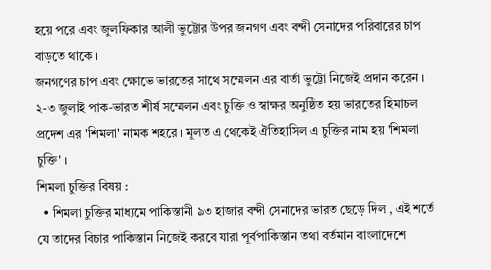হয়ে পরে এবং জুলফিকার আলী ভুট্টোর উপর জনগণ এবং বন্দী সেনাদের পরিবারের চাপ বাড়তে থাকে ।
জনগণের চাপ এবং ক্ষোভে ভারতের সাথে সম্মেলন এর বার্তা ভুট্টো নিজেই প্রদান করেন । ২-৩ জুলাই পাক-ভারত শীর্ষ সম্মেলন এবং চুক্তি ও স্বাক্ষর অনুষ্ঠিত হয় ভারতের হিমাচল প্রদেশ এর 'শিমলা' নামক শহরে । মূলত এ থেকেই ঐতিহাসিল এ চুক্তির নাম হয় 'শিমলা চুক্তি' ।
শিমলা চুক্তির বিষয় :
  • শিমলা চুক্তির মাধ্যমে পাকিস্তানী ৯৩ হাজার বন্দী সেনাদের ভারত ছেড়ে দিল , এই শর্তে যে তাদের বিচার পাকিস্তান নিজেই করবে যারা পূর্বপাকিস্তান তথা বর্তমান বাংলাদেশে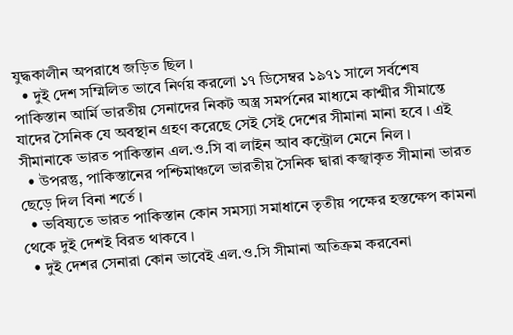যুদ্ধকালীন অপরাধে জড়িত ছিল ।
  • দুই দেশ সম্মিলিত ভাবে নির্ণয় করলো ১৭ ডিসেম্বর ১৯৭১ সালে সর্বশেষ পাকিস্তান আর্মি ভারতীয় সেনাদের নিকট অস্ত্র সমর্পনের মাধ্যমে কাশ্মীর সীমান্তে যাদের সৈনিক যে অবস্থান গ্রহণ করেছে সেই সেই দেশের সীমানা মানা হবে । এই সীমানাকে ভারত পাকিস্তান এল.ও.সি বা লাইন আব কন্ট্রোল মেনে নিল ।
  • উপরন্তু, পাকিস্তানের পশ্চিমাঞ্চলে ভারতীয় সৈনিক দ্বারা কজ্বাকৃত সীমানা ভারত ছেড়ে দিল বিনা শর্তে ।
  • ভবিষ্যতে ভারত পাকিস্তান কোন সমস্যা সমাধানে তৃতীয় পক্ষের হস্তক্ষেপ কামনা থেকে দুই দেশই বিরত থাকবে ।
  • দুই দেশর সেনারা কোন ভাবেই এল.ও.সি সীমানা অতিক্রম করবেনা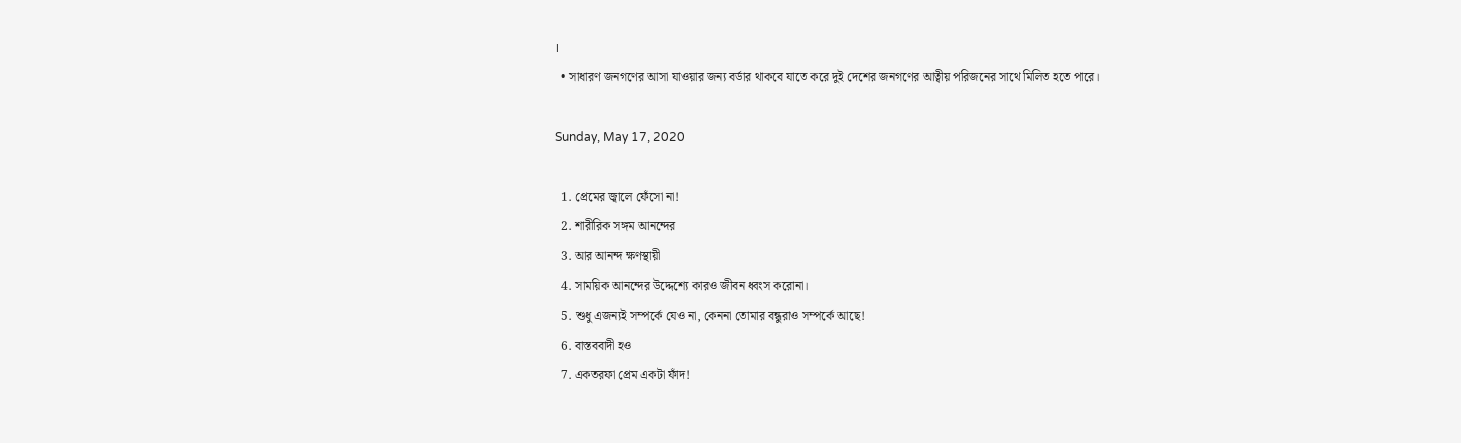।
  • সাধারণ জনগণের আসা যাওয়ার জন্য বর্ডার থাকবে যাতে করে দুই দেশের জনগণের আত্বীয় পরিজনের সাথে মিলিত হতে পারে।

Sunday, May 17, 2020

  1. প্রেমের জ্বালে ফেঁসো না!
  2. শারীরিক সঙ্গম আনন্দের
  3. আর আনন্দ ক্ষণস্থায়ী
  4. সাময়িক আনন্দের উদ্দেশ্যে কারও জীবন ধ্বংস করোনা।
  5. শুধু এজন্যই সম্পর্কে যেও না, কেননা তোমার বন্ধুরাও সম্পর্কে আছে!
  6. বাস্তববাদী হও
  7. একতরফা প্রেম একটা ফাঁদ!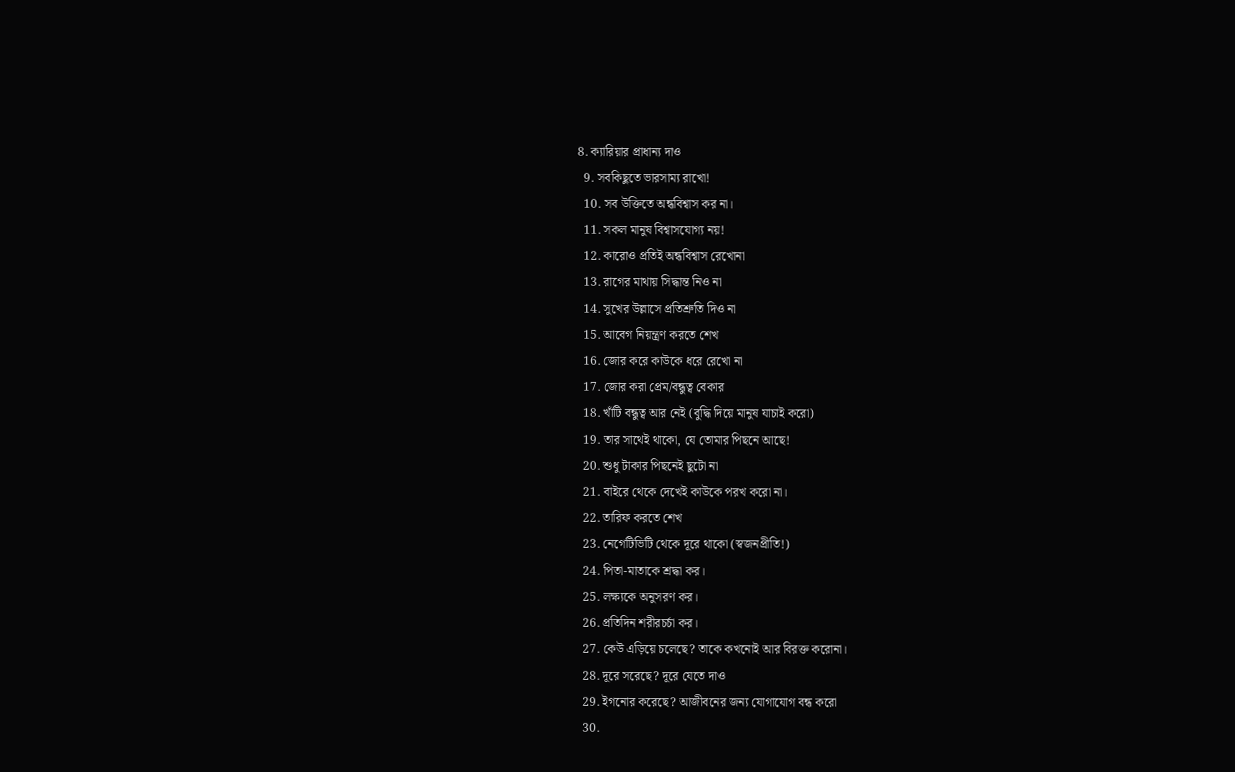8. ক্যারিয়ার প্রাধান্য দাও
  9. সবকিছুতে ভারসাম্য রাখো!
  10. সব উক্তিতে অন্ধবিশ্বাস কর না।
  11. সকল মানুষ বিশ্বাসযোগ্য নয়!
  12. কারোও প্রতিই অন্ধবিশ্বাস রেখোনা
  13. রাগের মাথায় সিদ্ধান্ত নিও না
  14. সুখের উল্লাসে প্রতিশ্রুতি দিও না
  15. আবেগ নিয়ন্ত্রণ করতে শেখ
  16. জোর করে কাউকে ধরে রেখো না
  17. জোর করা প্রেম/বন্ধুত্ব বেকার
  18. খাঁটি বন্ধুত্ব আর নেই (বুদ্ধি দিয়ে মানুষ যাচাই করো)
  19. তার সাথেই থাকো, যে তোমার পিছনে আছে!
  20. শুধু টাকার পিছনেই ছুটো না
  21. বাইরে থেকে দেখেই কাউকে পরখ করো না।
  22. তারিফ করতে শেখ
  23. নেগেটিভিটি থেকে দূরে থাকো (স্বজনপ্রীতি!)
  24. পিতা-মাতাকে শ্রদ্ধা কর।
  25. লক্ষ্যকে অনুসরণ কর।
  26. প্রতিদিন শরীরচর্চা কর।
  27. কেউ এড়িয়ে চলেছে? তাকে কখনোই আর বিরক্ত করোনা।
  28. দূরে সরেছে? দূরে যেতে দাও
  29. ইগনোর করেছে? আজীবনের জন্য যোগাযোগ বন্ধ করো
  30.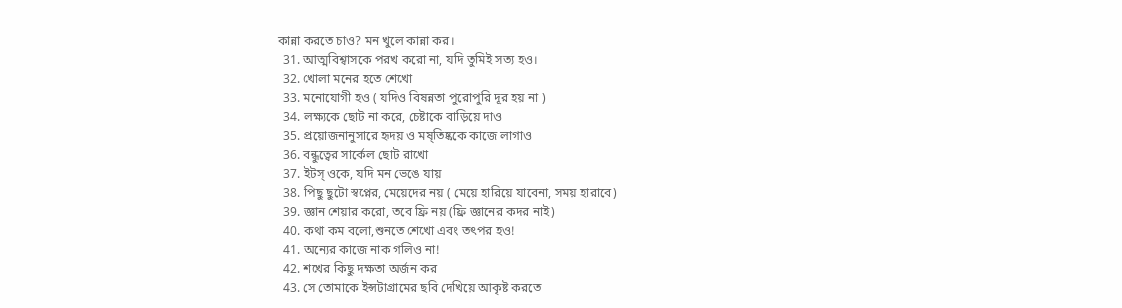কান্না করতে চাও? মন খুলে কান্না কর।
  31. আত্মবিশ্বাসকে পরখ করো না, যদি তুমিই সত্য হও।
  32. খোলা মনের হতে শেখো
  33. মনোযোগী হও ( যদিও বিষন্নতা পুরোপুরি দূর হয় না )
  34. লক্ষ্যকে ছোট না করে, চেষ্টাকে বাড়িয়ে দাও
  35. প্রয়োজনানুসারে হৃদয় ও মষ্তিষ্ককে কাজে লাগাও
  36. বন্ধুত্বের সার্কেল ছোট রাখো
  37. ইটস্ ওকে, যদি মন ভেঙে যায়
  38. পিছু ছুটো স্বপ্নের, মেয়েদের নয় ( মেয়ে হারিয়ে যাবেনা, সময় হারাবে)
  39. জ্ঞান শেয়ার করো, তবে ফ্রি নয় (ফ্রি জ্ঞানের কদর নাই)
  40. কথা কম বলো,শুনতে শেখো এবং তৎপর হও!
  41. অন্যের কাজে নাক গলিও না!
  42. শখের কিছু দক্ষতা অর্জন কর
  43. সে তোমাকে ইন্সটাগ্রামের ছবি দেখিয়ে আকৃষ্ট করতে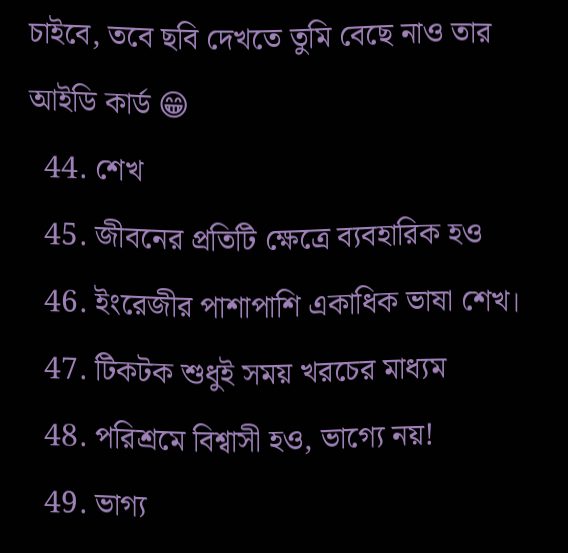চাইবে, তবে ছবি দেখতে তুমি বেছে নাও তার আইডি কার্ড 😁
  44. শেখ
  45. জীবনের প্রতিটি ক্ষেত্রে ব্যবহারিক হও
  46. ইংরেজীর পাশাপাশি একাধিক ভাষা শেখ।
  47. টিকটক শুধুই সময় খরচের মাধ্যম
  48. পরিশ্রমে বিশ্বাসী হও, ভাগ্যে নয়!
  49. ভাগ্য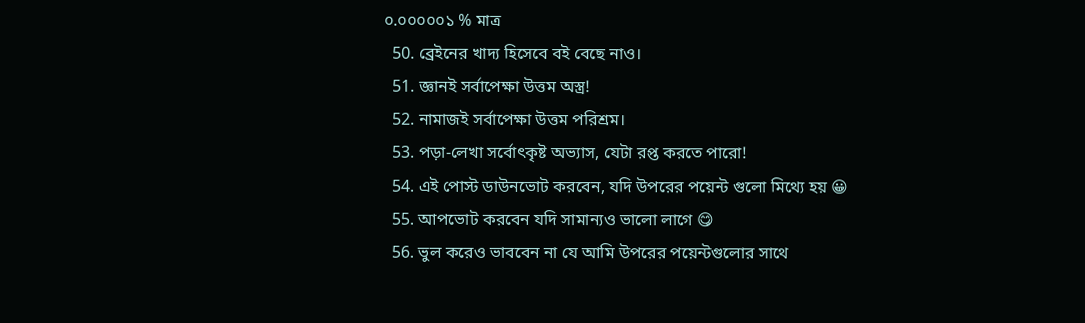০.০০০০০১ % মাত্র
  50. ব্রেইনের খাদ্য হিসেবে বই বেছে নাও।
  51. জ্ঞানই সর্বাপেক্ষা উত্তম অস্ত্র!
  52. নামাজই সর্বাপেক্ষা উত্তম পরিশ্রম।
  53. পড়া-লেখা সর্বোৎকৃষ্ট অভ্যাস, যেটা রপ্ত করতে পারো!
  54. এই পোস্ট ডাউনভোট করবেন, যদি উপরের পয়েন্ট গুলো মিথ্যে হয় 😀
  55. আপভোট করবেন যদি সামান্যও ভালো লাগে 😋
  56. ভুল করেও ভাববেন না যে আমি উপরের পয়েন্টগুলোর সাথে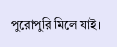পুরোপুরি মিলে যাই।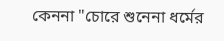কেননা "চোরে শুনেনা ধর্মের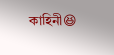কাহিনী😆